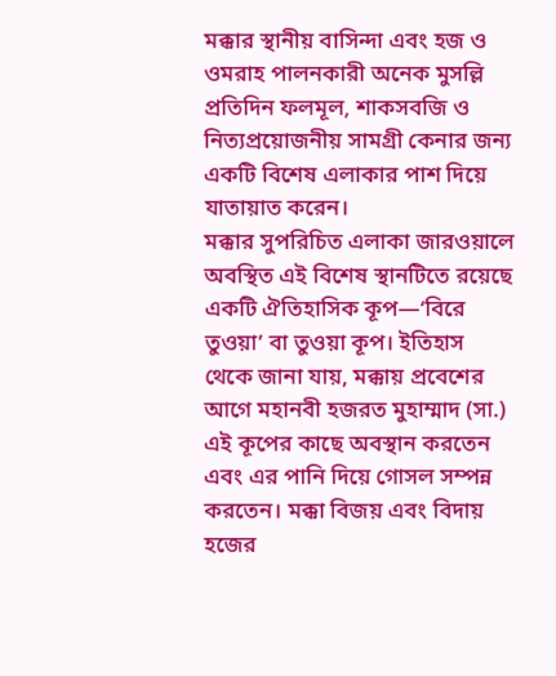মক্কার স্থানীয় বাসিন্দা এবং হজ ও ওমরাহ পালনকারী অনেক মুসল্লি প্রতিদিন ফলমূল, শাকসবজি ও নিত্যপ্রয়োজনীয় সামগ্রী কেনার জন্য একটি বিশেষ এলাকার পাশ দিয়ে যাতায়াত করেন।
মক্কার সুপরিচিত এলাকা জারওয়ালে অবস্থিত এই বিশেষ স্থানটিতে রয়েছে একটি ঐতিহাসিক কূপ—‘বিরে তুওয়া’ বা তুওয়া কূপ। ইতিহাস থেকে জানা যায়, মক্কায় প্রবেশের আগে মহানবী হজরত মুহাম্মাদ (সা.) এই কূপের কাছে অবস্থান করতেন এবং এর পানি দিয়ে গোসল সম্পন্ন করতেন। মক্কা বিজয় এবং বিদায় হজের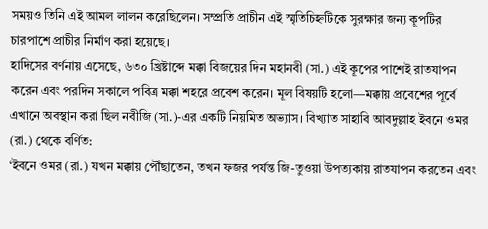সময়ও তিনি এই আমল লালন করেছিলেন। সম্প্রতি প্রাচীন এই স্মৃতিচিহ্নটিকে সুরক্ষার জন্য কূপটির চারপাশে প্রাচীর নির্মাণ করা হয়েছে।
হাদিসের বর্ণনায় এসেছে, ৬৩০ খ্রিষ্টাব্দে মক্কা বিজয়ের দিন মহানবী (সা.) এই কূপের পাশেই রাতযাপন করেন এবং পরদিন সকালে পবিত্র মক্কা শহরে প্রবেশ করেন। মূল বিষয়টি হলো—মক্কায় প্রবেশের পূর্বে এখানে অবস্থান করা ছিল নবীজি (সা.)-এর একটি নিয়মিত অভ্যাস। বিখ্যাত সাহাবি আবদুল্লাহ ইবনে ওমর (রা.) থেকে বর্ণিত:
‘ইবনে ওমর (রা.) যখন মক্কায় পৌঁছাতেন, তখন ফজর পর্যন্ত জি-তুওয়া উপত্যকায় রাতযাপন করতেন এবং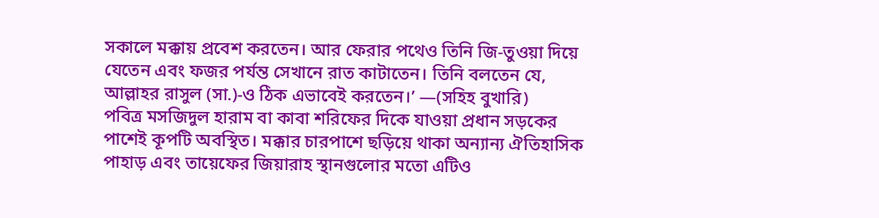সকালে মক্কায় প্রবেশ করতেন। আর ফেরার পথেও তিনি জি-তুওয়া দিয়ে যেতেন এবং ফজর পর্যন্ত সেখানে রাত কাটাতেন। তিনি বলতেন যে, আল্লাহর রাসুল (সা.)-ও ঠিক এভাবেই করতেন।’ —(সহিহ বুখারি)
পবিত্র মসজিদুল হারাম বা কাবা শরিফের দিকে যাওয়া প্রধান সড়কের পাশেই কূপটি অবস্থিত। মক্কার চারপাশে ছড়িয়ে থাকা অন্যান্য ঐতিহাসিক পাহাড় এবং তায়েফের জিয়ারাহ স্থানগুলোর মতো এটিও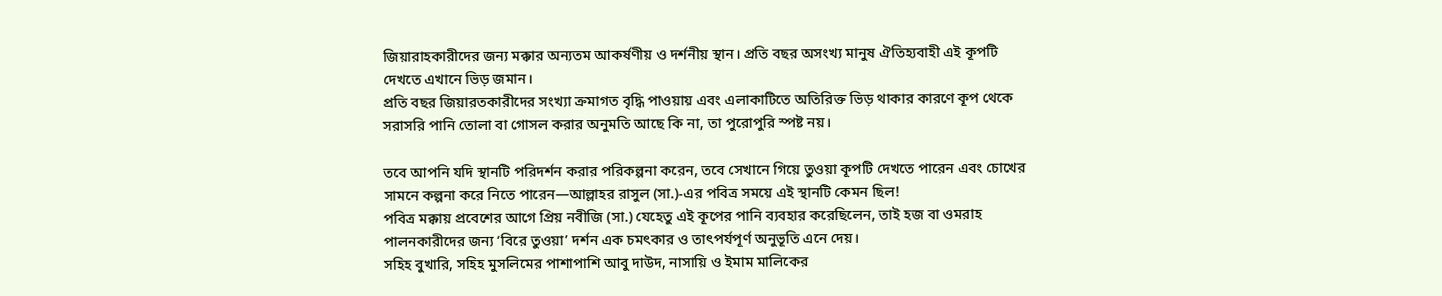জিয়ারাহকারীদের জন্য মক্কার অন্যতম আকর্ষণীয় ও দর্শনীয় স্থান। প্রতি বছর অসংখ্য মানুষ ঐতিহ্যবাহী এই কূপটি দেখতে এখানে ভিড় জমান।
প্রতি বছর জিয়ারতকারীদের সংখ্যা ক্রমাগত বৃদ্ধি পাওয়ায় এবং এলাকাটিতে অতিরিক্ত ভিড় থাকার কারণে কূপ থেকে সরাসরি পানি তোলা বা গোসল করার অনুমতি আছে কি না, তা পুরোপুরি স্পষ্ট নয়।

তবে আপনি যদি স্থানটি পরিদর্শন করার পরিকল্পনা করেন, তবে সেখানে গিয়ে তুওয়া কূপটি দেখতে পারেন এবং চোখের সামনে কল্পনা করে নিতে পারেন—আল্লাহর রাসুল (সা.)-এর পবিত্র সময়ে এই স্থানটি কেমন ছিল!
পবিত্র মক্কায় প্রবেশের আগে প্রিয় নবীজি (সা.) যেহেতু এই কূপের পানি ব্যবহার করেছিলেন, তাই হজ বা ওমরাহ পালনকারীদের জন্য ‘বিরে তুওয়া’ দর্শন এক চমৎকার ও তাৎপর্যপূর্ণ অনুভূতি এনে দেয়।
সহিহ বুখারি, সহিহ মুসলিমের পাশাপাশি আবু দাউদ, নাসায়ি ও ইমাম মালিকের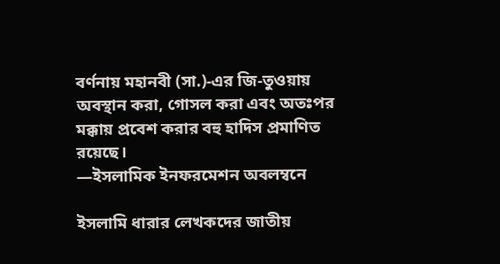বর্ণনায় মহানবী (সা.)-এর জি-তুওয়ায় অবস্থান করা, গোসল করা এবং অতঃপর মক্কায় প্রবেশ করার বহু হাদিস প্রমাণিত রয়েছে।
—ইসলামিক ইনফরমেশন অবলম্বনে

ইসলামি ধারার লেখকদের জাতীয়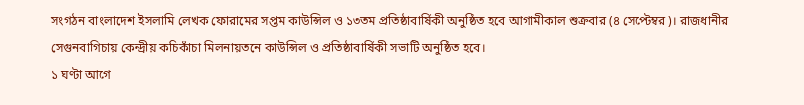সংগঠন বাংলাদেশ ইসলামি লেখক ফোরামের সপ্তম কাউন্সিল ও ১৩তম প্রতিষ্ঠাবার্ষিকী অনুষ্ঠিত হবে আগামীকাল শুক্রবার (৪ সেপ্টেম্বর)। রাজধানীর সেগুনবাগিচায় কেন্দ্রীয় কচিকাঁচা মিলনায়তনে কাউন্সিল ও প্রতিষ্ঠাবার্ষিকী সভাটি অনুষ্ঠিত হবে।
১ ঘণ্টা আগে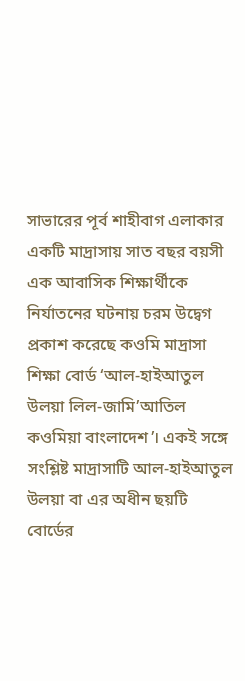সাভারের পূর্ব শাহীবাগ এলাকার একটি মাদ্রাসায় সাত বছর বয়সী এক আবাসিক শিক্ষার্থীকে নির্যাতনের ঘটনায় চরম উদ্বেগ প্রকাশ করেছে কওমি মাদ্রাসা শিক্ষা বোর্ড ‘আল-হাইআতুল উলয়া লিল-জামি’আতিল কওমিয়া বাংলাদেশ’। একই সঙ্গে সংশ্লিষ্ট মাদ্রাসাটি আল-হাইআতুল উলয়া বা এর অধীন ছয়টি বোর্ডের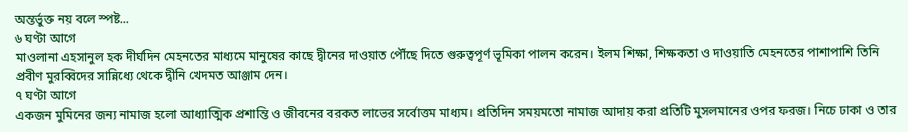অন্তর্ভুক্ত নয় বলে স্পষ্ট...
৬ ঘণ্টা আগে
মাওলানা এহসানুল হক দীর্ঘদিন মেহনতের মাধ্যমে মানুষের কাছে দ্বীনের দাওয়াত পৌঁছে দিতে গুরুত্বপূর্ণ ভূমিকা পালন করেন। ইলম শিক্ষা, শিক্ষকতা ও দাওয়াতি মেহনতের পাশাপাশি তিনি প্রবীণ মুরব্বিদের সান্নিধ্যে থেকে দ্বীনি খেদমত আঞ্জাম দেন।
৭ ঘণ্টা আগে
একজন মুমিনের জন্য নামাজ হলো আধ্যাত্মিক প্রশান্তি ও জীবনের বরকত লাভের সর্বোত্তম মাধ্যম। প্রতিদিন সময়মতো নামাজ আদায় করা প্রতিটি মুসলমানের ওপর ফরজ। নিচে ঢাকা ও তার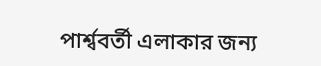পার্শ্ববর্তী এলাকার জন্য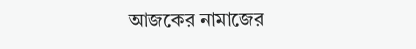আজকের নামাজের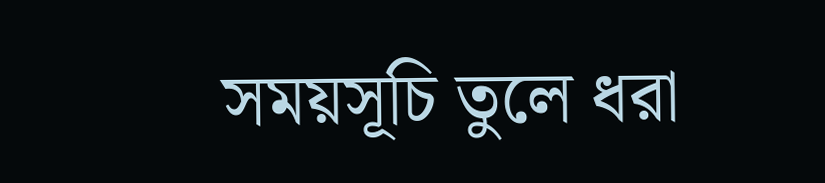সময়সূচি তুলে ধরা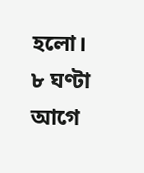হলো।
৮ ঘণ্টা আগে